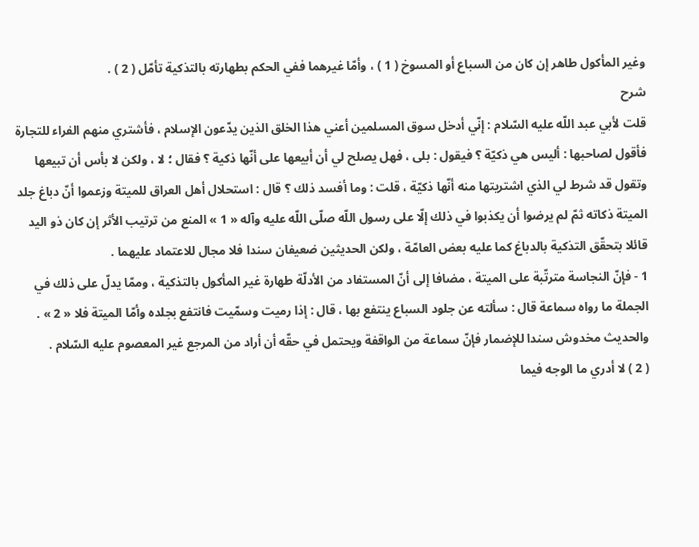وغير المأكول طاهر إن كان من السباع أو المسوخ ( 1 ) ، وأمّا غيرهما ففي الحكم بطهارته بالتذكية تأمّل ( 2 ) .
شرح
قلت لأبي عبد اللّه عليه السّلام : إنّي أدخل سوق المسلمين أعني هذا الخلق الذين يدّعون الإسلام ، فأشتري منهم الفراء للتجارة فأقول لصاحبها : أليس هي ذكيّة ؟ فيقول : بلى ، فهل يصلح لي أن أبيعها على أنّها ذكية ؟ فقال ؛ لا ، ولكن لا بأس أن تبيعها وتقول قد شرط لي الذي اشتريتها منه أنّها ذكيّة ، قلت : وما أفسد ذلك ؟ قال : استحلال أهل العراق للميتة وزعموا أنّ دباغ جلد الميتة ذكاته ثمّ لم يرضوا أن يكذبوا في ذلك إلّا على رسول اللّه صلّى اللّه عليه وآله « 1 » المنع من ترتيب الأثر إن كان ذو اليد قائلا بتحقّق التذكية بالدباغ كما عليه بعض العامّة ، ولكن الحديثين ضعيفان سندا فلا مجال للاعتماد عليهما .
1 - فإنّ النجاسة مترتّبة على الميتة ، مضافا إلى أنّ المستفاد من الأدلّة طهارة غير المأكول بالتذكية ، وممّا يدلّ على ذلك في الجملة ما رواه سماعة قال : سألته عن جلود السباع ينتفع بها ، قال : إذا رميت وسمّيت فانتفع بجلده وأمّا الميتة فلا « 2 » . والحديث مخدوش سندا للإضمار فإنّ سماعة من الواقفة ويحتمل في حقّه أن أراد من المرجع غير المعصوم عليه السّلام .
( 2 ) لا أدري ما الوجه فيما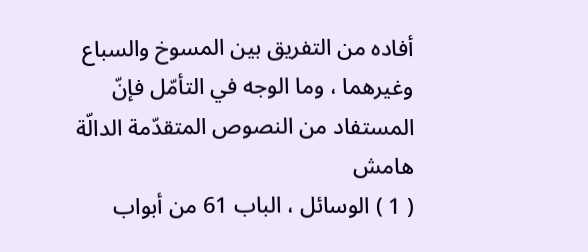أفاده من التفريق بين المسوخ والسباع وغيرهما ، وما الوجه في التأمّل فإنّ المستفاد من النصوص المتقدّمة الدالّة
هامش
( 1 ) الوسائل ، الباب 61 من أبواب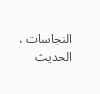النجاسات ، الحديث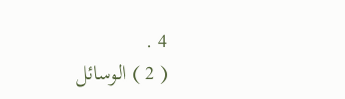4 .
( 2 ) الوسائل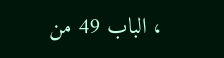، الباب 49 من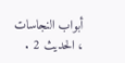أبواب النجاسات ، الحديث 2 .